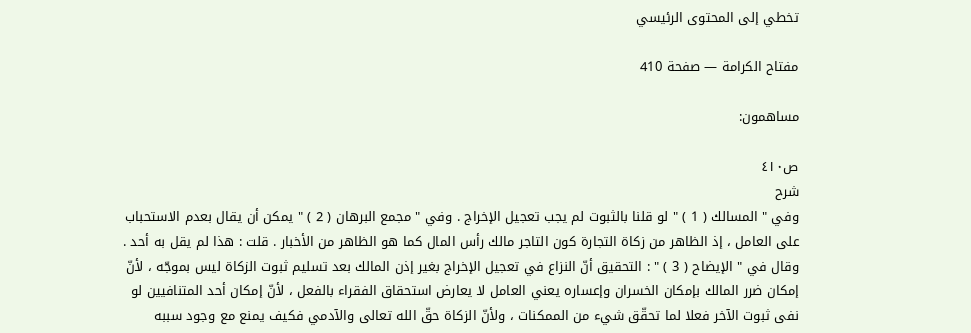تخطي إلى المحتوى الرئيسي

مفتاح الكرامة — صفحة 410

مساهمون:

ص٤١٠
شرح
وفي " المسالك ( 1 ) " لو قلنا بالثبوت لم يجب تعجيل الإخراج . وفي " مجمع البرهان ( 2 ) " يمكن أن يقال بعدم الاستحباب على العامل ، إذ الظاهر من زكاة التجارة كون التاجر مالك رأس المال كما هو الظاهر من الأخبار . قلت : هذا لم يقل به أحد . وقال في " الإيضاح ( 3 ) " : التحقيق أنّ النزاع في تعجيل الإخراج بغير إذن المالك بعد تسليم ثبوت الزكاة ليس بموجّه ، لأنّ إمكان ضرر المالك بإمكان الخسران وإعساره يعني العامل لا يعارض استحقاق الفقراء بالفعل ، لأنّ إمكان أحد المتنافيين لو نفى ثبوت الآخر فعلا لما تحقّق شيء من الممكنات ، ولأنّ الزكاة حقّ الله تعالى والآدمي فكيف يمنع مع وجود سببه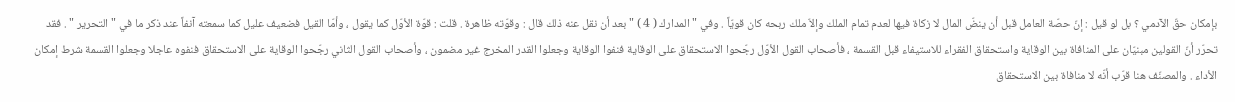بإمكان حقّ الآدمي ؟ بل لو قيل : إنّ حصّة العامل قبل أن ينضّ المال لا زكاة فيها لعدم تمام الملك وإلاّ ملك ربحه كان قويّاً . وفي " المدارك ( 4 ) " بعد أن نقل عنه ذلك قال : وقوّته ظاهرة . قلت : قوّة الأوّل كما يقول ، وأمّا القيل فضعيف عليل كما سمعته آنفاً عند ذكر ما في " التحرير " . فقد تحرّر أنّ القولين مبنيّان على المنافاة بين الوقاية واستحقاق الفقراء للاستيفاء قبل القسمة ، فأصحاب القول الأوّل رجّحوا الاستحقاق على الوقاية فنفوا الوقاية وجعلوا القدر المخرج غير مضمون ، وأصحاب القول الثاني رجّحوا الوقاية على الاستحقاق فنفوه عاجلا وجعلوا القسمة شرط إمكان الأداء . والمصنّف هنا قرّب أنّه لا منافاة بين الاستحقاق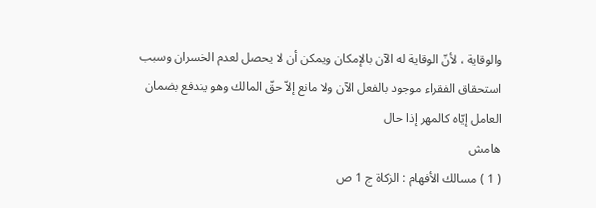والوقاية ، لأنّ الوقاية له الآن بالإمكان ويمكن أن لا يحصل لعدم الخسران وسبب استحقاق الفقراء موجود بالفعل الآن ولا مانع إلاّ حقّ المالك وهو يندفع بضمان العامل إيّاه كالمهر إذا حال
هامش
( 1 ) مسالك الأفهام : الزكاة ج 1 ص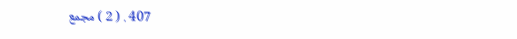407 . ( 2 ) مجمع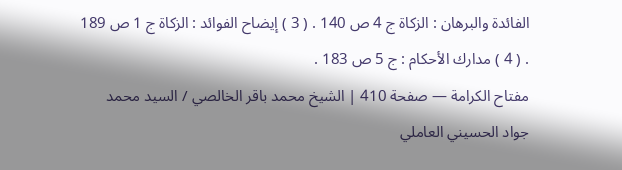الفائدة والبرهان : الزكاة ج 4 ص 140 . ( 3 ) إيضاح الفوائد : الزكاة ج 1 ص 189 . ( 4 ) مدارك الأحكام : ج 5 ص 183 .
مفتاح الكرامة — صفحة 410 | الشيخ محمد باقر الخالصي / السيد محمد جواد الحسيني العاملي